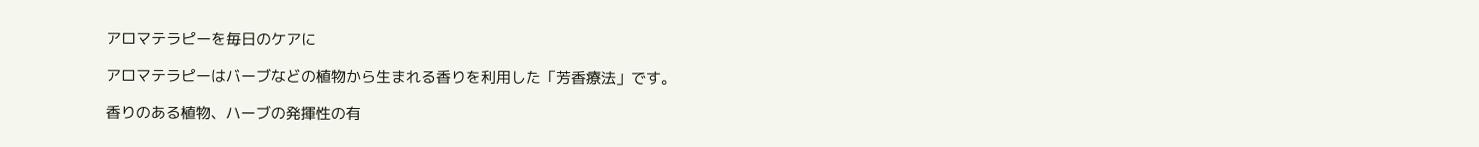アロマテラピーを毎日のケアに

アロマテラピーはバーブなどの植物から生まれる香りを利用した「芳香療法」です。

香りのある植物、ハーブの発揮性の有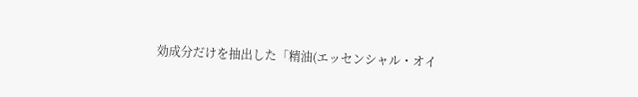効成分だけを抽出した「精油(エッセンシャル・オイ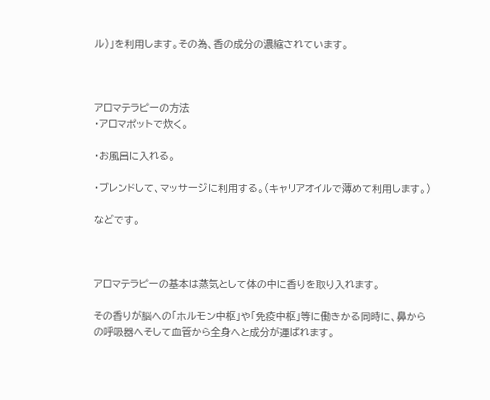ル)」を利用します。その為、香の成分の濃縮されています。



アロマテラピーの方法
・アロマポットで炊く。

・お風呂に入れる。

・ブレンドして、マッサージに利用する。(キャリアオイルで薄めて利用します。)

などです。



アロマテラピーの基本は蒸気として体の中に香りを取り入れます。

その香りが脳への「ホルモン中枢」や「免疫中枢」等に働きかる同時に、鼻からの呼吸器へそして血管から全身へと成分が運ばれます。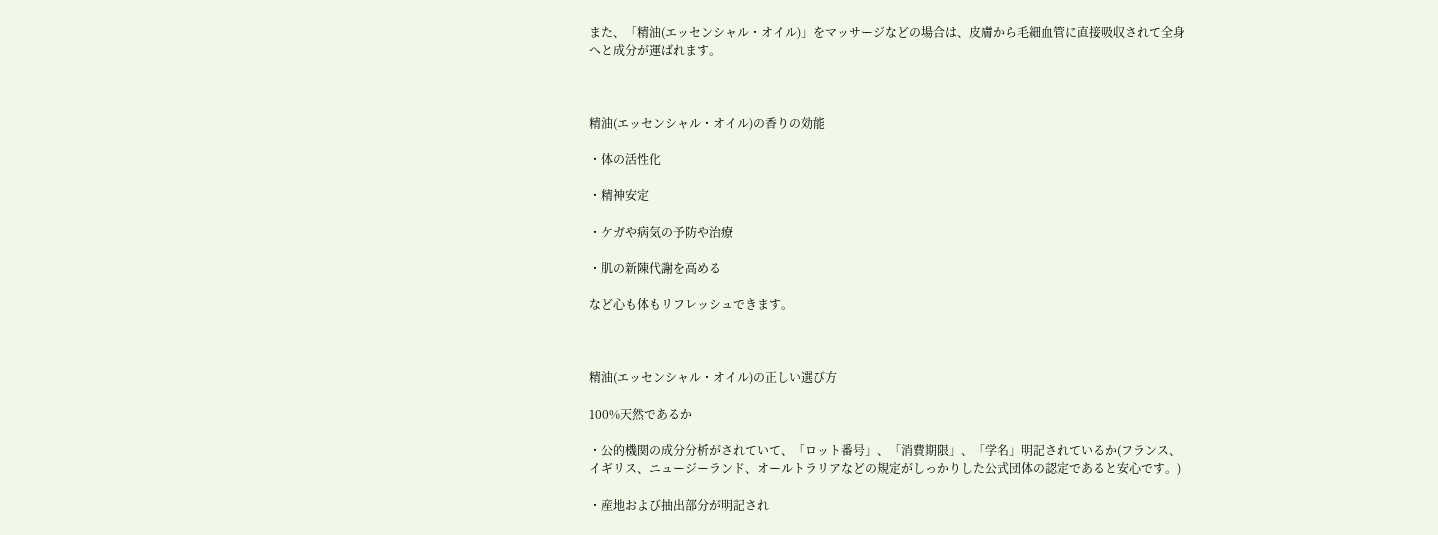また、「精油(エッセンシャル・オイル)」をマッサージなどの場合は、皮膚から毛細血管に直接吸収されて全身へと成分が運ばれます。



精油(エッセンシャル・オイル)の香りの効能

・体の活性化

・精神安定

・ケガや病気の予防や治療

・肌の新陳代謝を高める

など心も体もリフレッシュできます。



精油(エッセンシャル・オイル)の正しい選び方

100%天然であるか

・公的機関の成分分析がされていて、「ロット番号」、「消費期限」、「学名」明記されているか(フランス、イギリス、ニュージーランド、オールトラリアなどの規定がしっかりした公式団体の認定であると安心です。)

・産地および抽出部分が明記され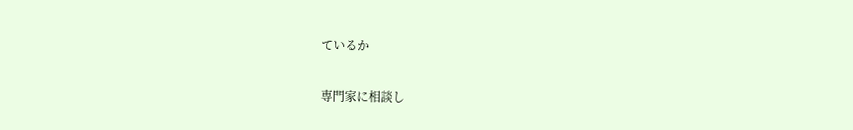ているか

専門家に相談し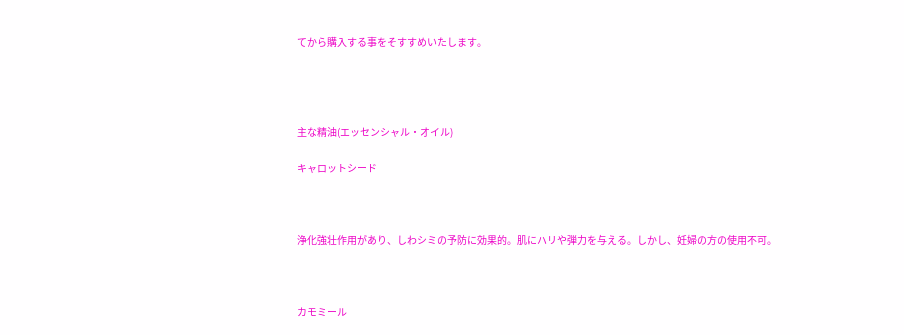てから購入する事をそすすめいたします。




主な精油(エッセンシャル・オイル)

キャロットシード



浄化強壮作用があり、しわシミの予防に効果的。肌にハリや弾力を与える。しかし、妊婦の方の使用不可。



カモミール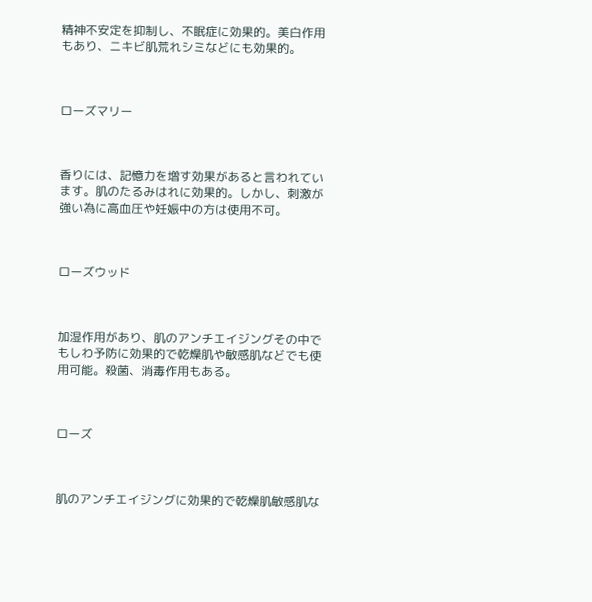精神不安定を抑制し、不眠症に効果的。美白作用もあり、ニキビ肌荒れシミなどにも効果的。



ローズマリー



香りには、記憶力を増す効果があると言われています。肌のたるみはれに効果的。しかし、刺激が強い為に高血圧や妊娠中の方は使用不可。



ローズウッド



加湿作用があり、肌のアンチエイジングその中でもしわ予防に効果的で乾燥肌や敏感肌などでも使用可能。殺菌、消毒作用もある。



ローズ



肌のアンチエイジングに効果的で乾燥肌敏感肌な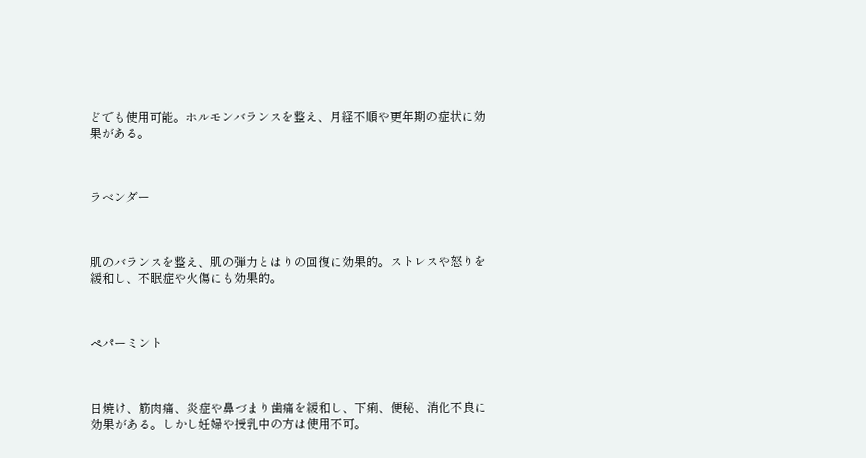どでも使用可能。ホルモンバランスを整え、月経不順や更年期の症状に効果がある。



ラベンダー



肌のバランスを整え、肌の弾力とはりの回復に効果的。ストレスや怒りを緩和し、不眠症や火傷にも効果的。



ペパーミント



日焼け、筋肉痛、炎症や鼻づまり歯痛を緩和し、下痢、便秘、消化不良に効果がある。しかし妊婦や授乳中の方は使用不可。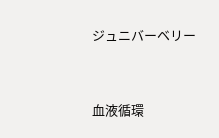ジュニバーベリー



血液循環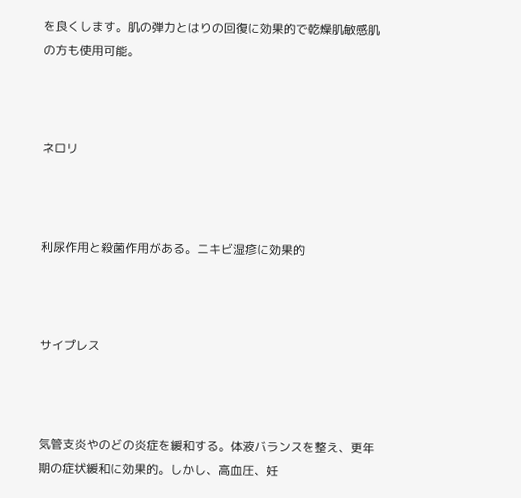を良くします。肌の弾力とはりの回復に効果的で乾燥肌敏感肌の方も使用可能。



ネロリ



利尿作用と殺菌作用がある。ニキビ湿疹に効果的



サイプレス



気管支炎やのどの炎症を緩和する。体液バランスを整え、更年期の症状緩和に効果的。しかし、高血圧、妊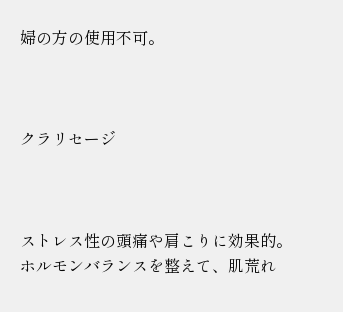婦の方の使用不可。



クラリセージ



ストレス性の頭痛や肩こりに効果的。ホルモンバランスを整えて、肌荒れ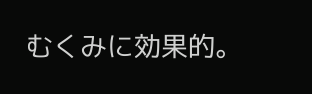むくみに効果的。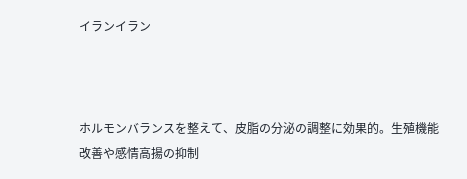イランイラン



ホルモンバランスを整えて、皮脂の分泌の調整に効果的。生殖機能改善や感情高揚の抑制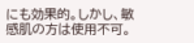にも効果的。しかし、敏感肌の方は使用不可。